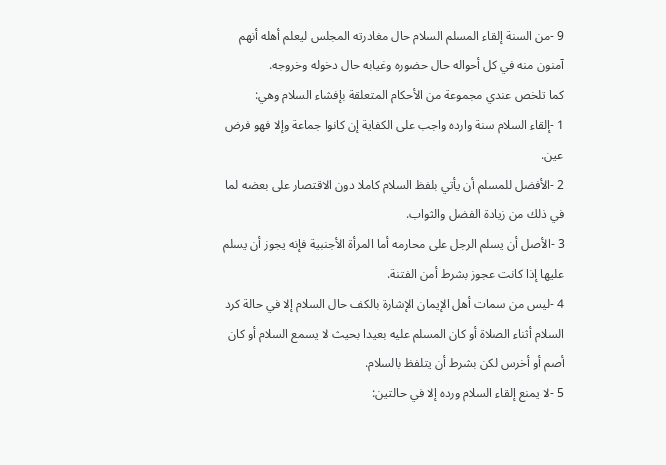9 -من السنة إلقاء المسلم السلام حال مغادرته المجلس ليعلم أهله أنهم آمنون منه في كل أحواله حال حضوره وغيابه حال دخوله وخروجه.
كما تلخص عندي مجموعة من الأحكام المتعلقة بإفشاء السلام وهي:
1 -إلقاء السلام سنة وارده واجب على الكفاية إن كانوا جماعة وإلا فهو فرض عين.
2 -الأفضل للمسلم أن يأتي بلفظ السلام كاملا دون الاقتصار على بعضه لما في ذلك من زيادة الفضل والثواب.
3 -الأصل أن يسلم الرجل على محارمه أما المرأة الأجنبية فإنه يجوز أن يسلم عليها إذا كانت عجوز بشرط أمن الفتنة.
4 -ليس من سمات أهل الإيمان الإشارة بالكف حال السلام إلا في حالة كرد السلام أثناء الصلاة أو كان المسلم عليه بعيدا بحيث لا يسمع السلام أو كان أصم أو أخرس لكن بشرط أن يتلفظ بالسلام.
5 -لا يمنع إلقاء السلام ورده إلا في حالتين: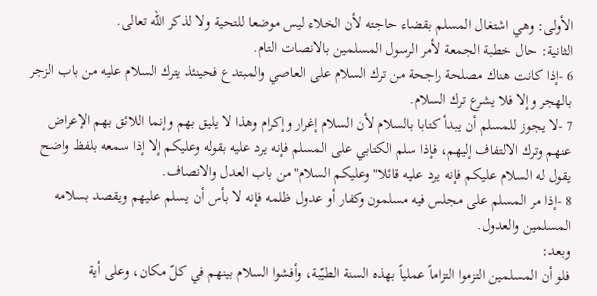الأولى: وهي اشتغال المسلم بقضاء حاجته لأن الخلاء ليس موضعا للتحية ولا لذكر الله تعالى.
الثانية: حال خطبة الجمعة لأمر الرسول المسلمين بالانصات التام.
6 -إذا كانت هناك مصلحة راجحة من ترك السلام على العاصي والمبتدع فحينئذ يترك السلام عليه من باب الزجر بالهجر وإلا فلا يشرع ترك السلام.
7 -لا يجوز للمسلم أن يبدأ كتابا بالسلام لأن السلام إغرار وإكرام وهذا لا يليق بهم وإنما اللائق بهم الإعراض عنهم وترك الالتفاف إليهم، فإذا سلم الكتابي على المسلم فإنه يرد عليه بقوله وعليكم إلا إذا سمعه بلفظ واضح يقول له السلام عليكم فإنه يرد عليه قائلا"وعليكم السلام"من باب العدل والانصاف.
8 -إذا مر المسلم على مجلس فيه مسلمون وكفار أو عدول ظلمه فإنه لا بأس أن يسلم عليهم ويقصد بسلامه المسلمين والعدول.
وبعد:
فلو أن المسلمين التزموا التزاماً عملياً بهذه السنة الطيّبة، وأفشوا السلام بينهم في كلّ مكان، وعلى أية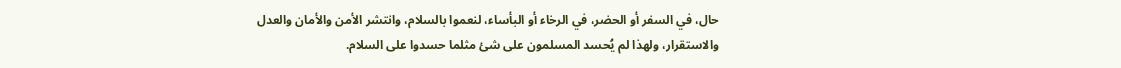حال، في السفر أو الحضر، في الرخاء أو البأساء، لنعموا بالسلام، وانتشر الأمن والأمان والعدل والاستقرار، ولهذا لم يُحسد المسلمون على شئ مثلما حسدوا على السلام.